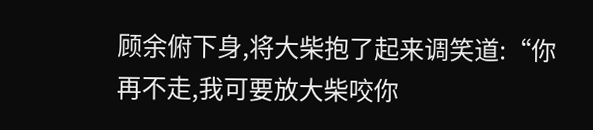顾余俯下身,将大柴抱了起来调笑道:“你再不走,我可要放大柴咬你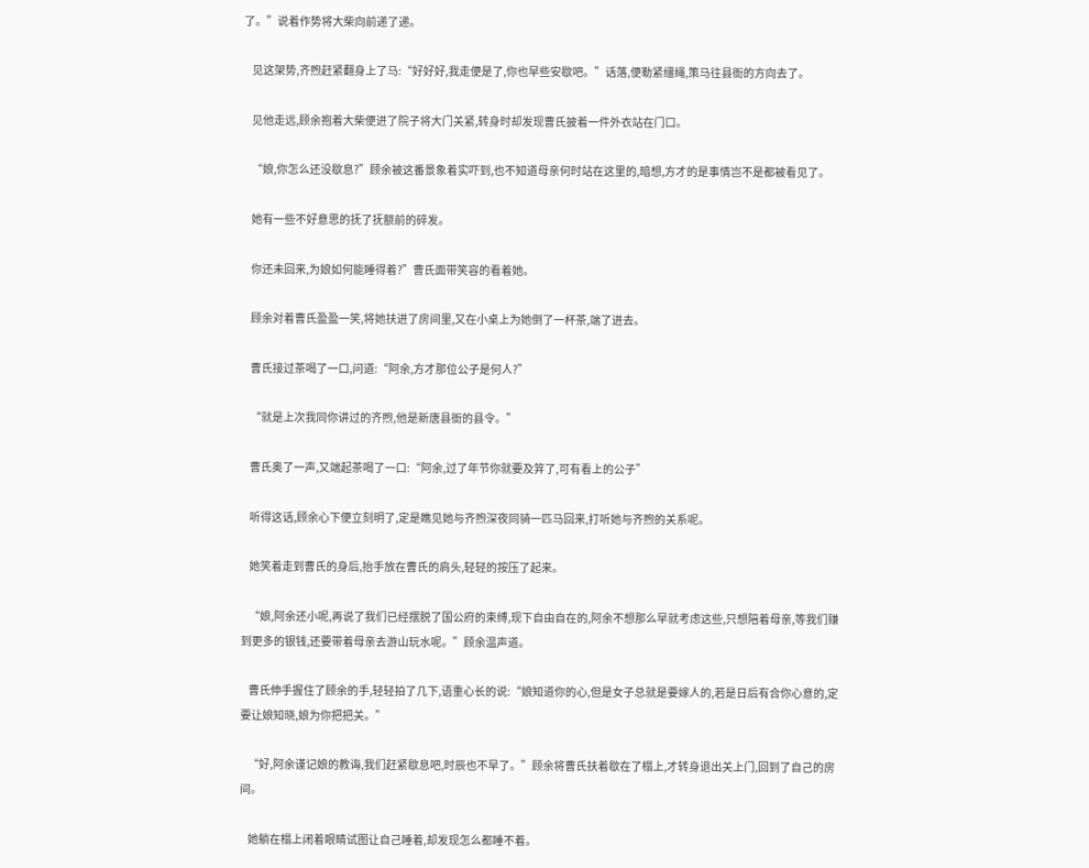了。”说着作势将大柴向前递了递。

    见这架势,齐煦赶紧翻身上了马:“好好好,我走便是了,你也早些安歇吧。”话落,便勒紧缰绳,策马往县衙的方向去了。

    见他走远,顾余抱着大柴便进了院子将大门关紧,转身时却发现曹氏披着一件外衣站在门口。

    “娘,你怎么还没歇息?”顾余被这番景象着实吓到,也不知道母亲何时站在这里的,暗想,方才的是事情岂不是都被看见了。

    她有一些不好意思的抚了抚额前的碎发。

    你还未回来,为娘如何能睡得着?”曹氏面带笑容的看着她。

    顾余对着曹氏盈盈一笑,将她扶进了房间里,又在小桌上为她倒了一杯茶,端了进去。

    曹氏接过茶喝了一口,问道:“阿余,方才那位公子是何人?”

    “就是上次我同你讲过的齐煦,他是新唐县衙的县令。”

    曹氏奥了一声,又端起茶喝了一口:“阿余,过了年节你就要及笄了,可有看上的公子”

    听得这话,顾余心下便立刻明了,定是瞧见她与齐煦深夜同骑一匹马回来,打听她与齐煦的关系呢。

    她笑着走到曹氏的身后,抬手放在曹氏的肩头,轻轻的按压了起来。

    “娘,阿余还小呢,再说了我们已经摆脱了国公府的束缚,现下自由自在的,阿余不想那么早就考虑这些,只想陪着母亲,等我们赚到更多的银钱,还要带着母亲去游山玩水呢。”顾余温声道。

    曹氏伸手握住了顾余的手,轻轻拍了几下,语重心长的说:“娘知道你的心,但是女子总就是要嫁人的,若是日后有合你心意的,定要让娘知晓,娘为你把把关。”

    “好,阿余谨记娘的教诲,我们赶紧歇息吧,时辰也不早了。”顾余将曹氏扶着歇在了榻上,才转身退出关上门,回到了自己的房间。

    她躺在榻上闭着眼睛试图让自己睡着,却发现怎么都睡不着。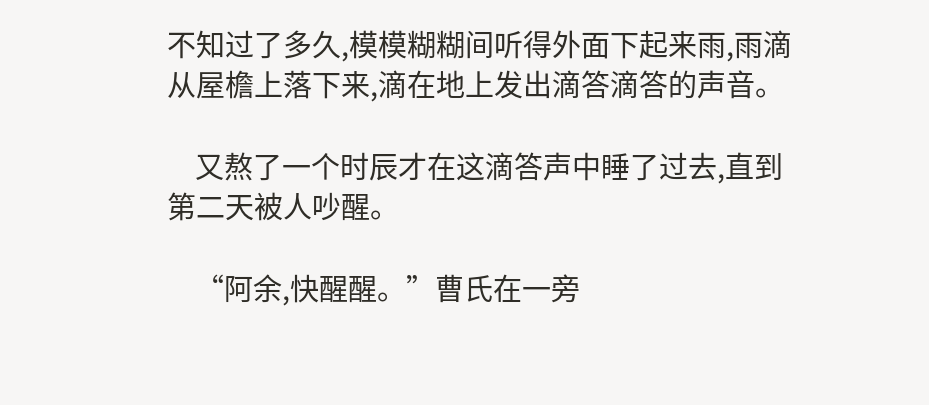不知过了多久,模模糊糊间听得外面下起来雨,雨滴从屋檐上落下来,滴在地上发出滴答滴答的声音。

    又熬了一个时辰才在这滴答声中睡了过去,直到第二天被人吵醒。

    “阿余,快醒醒。”曹氏在一旁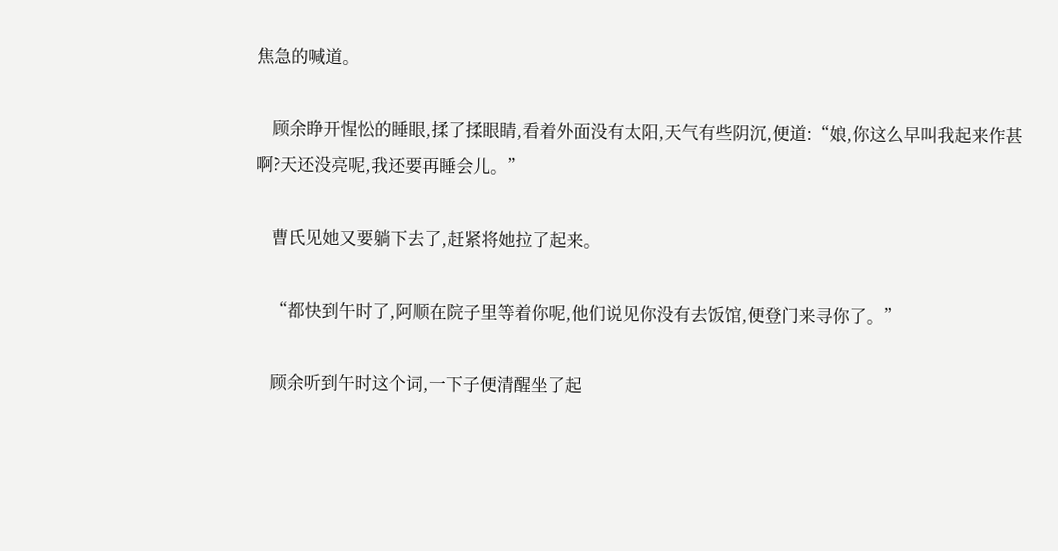焦急的喊道。

    顾余睁开惺忪的睡眼,揉了揉眼睛,看着外面没有太阳,天气有些阴沉,便道:“娘,你这么早叫我起来作甚啊?天还没亮呢,我还要再睡会儿。”

    曹氏见她又要躺下去了,赶紧将她拉了起来。

    “都快到午时了,阿顺在院子里等着你呢,他们说见你没有去饭馆,便登门来寻你了。”

    顾余听到午时这个词,一下子便清醒坐了起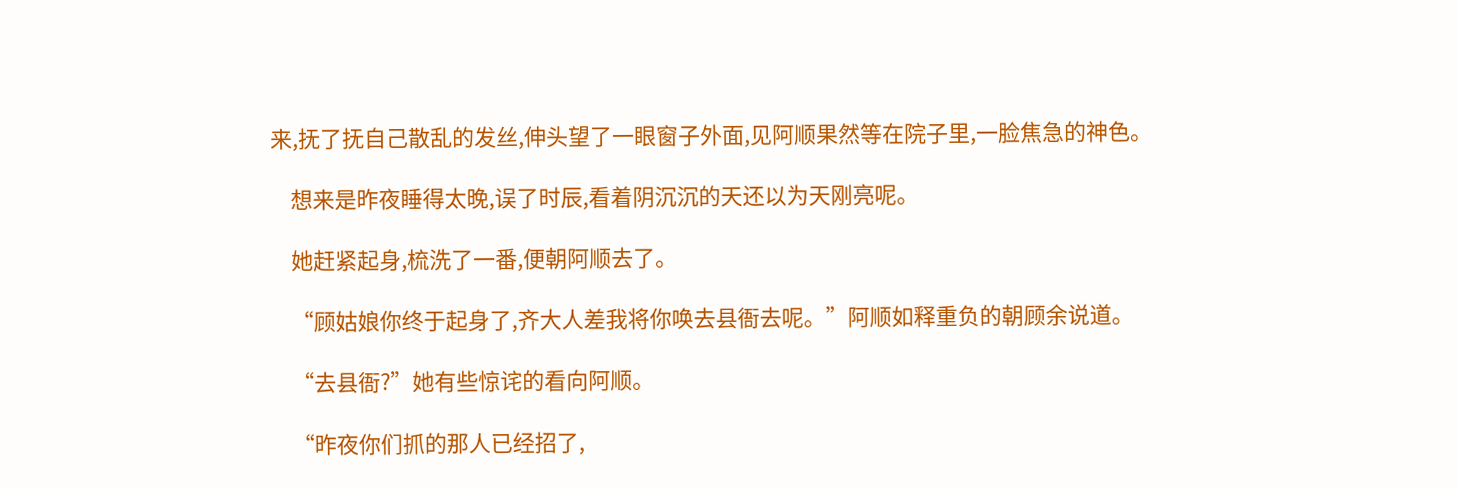来,抚了抚自己散乱的发丝,伸头望了一眼窗子外面,见阿顺果然等在院子里,一脸焦急的神色。

    想来是昨夜睡得太晚,误了时辰,看着阴沉沉的天还以为天刚亮呢。

    她赶紧起身,梳洗了一番,便朝阿顺去了。

    “顾姑娘你终于起身了,齐大人差我将你唤去县衙去呢。”阿顺如释重负的朝顾余说道。

    “去县衙?”她有些惊诧的看向阿顺。

    “昨夜你们抓的那人已经招了,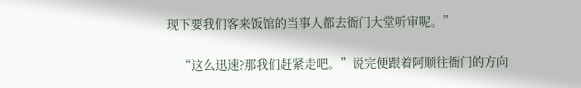现下要我们客来饭馆的当事人都去衙门大堂听审呢。”

    “这么迅速?那我们赶紧走吧。”说完便跟着阿顺往衙门的方向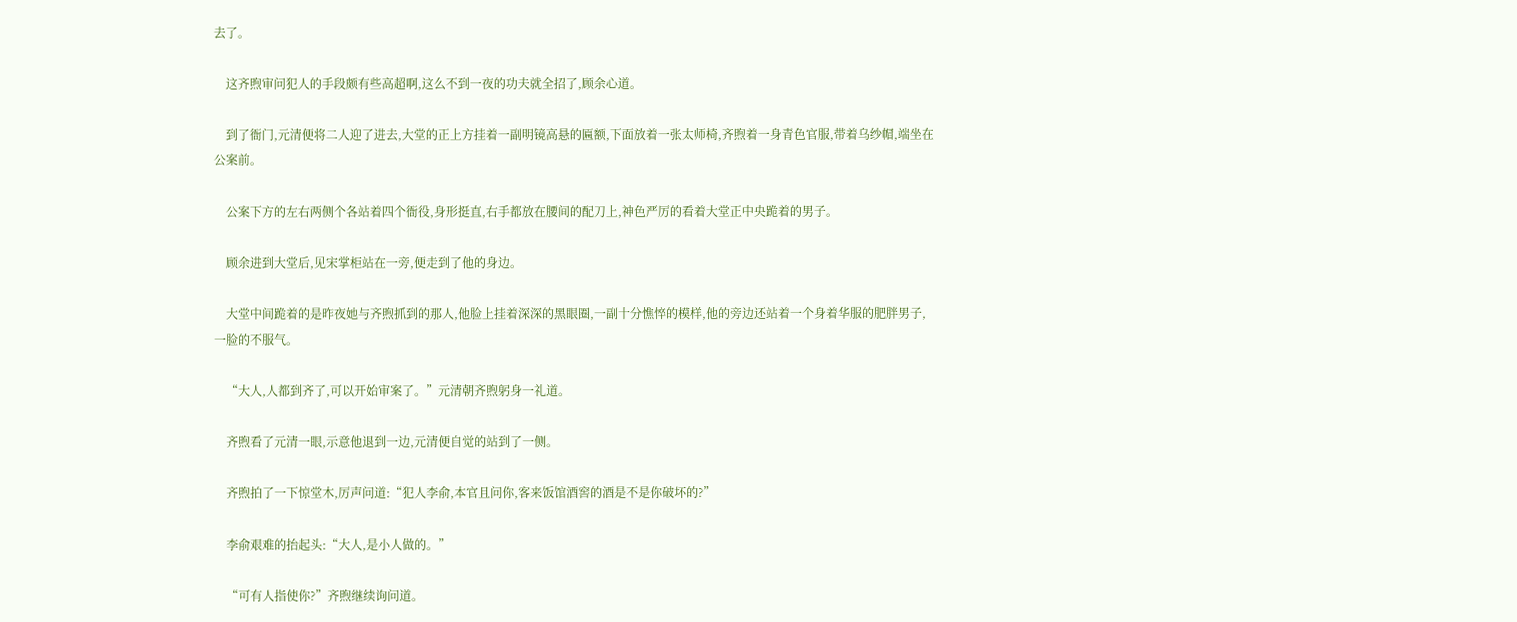去了。

    这齐煦审问犯人的手段颇有些高超啊,这么不到一夜的功夫就全招了,顾余心道。

    到了衙门,元清便将二人迎了进去,大堂的正上方挂着一副明镜高悬的匾额,下面放着一张太师椅,齐煦着一身青色官服,带着乌纱帽,端坐在公案前。

    公案下方的左右两侧个各站着四个衙役,身形挺直,右手都放在腰间的配刀上,神色严厉的看着大堂正中央跪着的男子。

    顾余进到大堂后,见宋掌柜站在一旁,便走到了他的身边。

    大堂中间跪着的是昨夜她与齐煦抓到的那人,他脸上挂着深深的黑眼圈,一副十分憔悴的模样,他的旁边还站着一个身着华服的肥胖男子,一脸的不服气。

    “大人,人都到齐了,可以开始审案了。”元清朝齐煦躬身一礼道。

    齐煦看了元清一眼,示意他退到一边,元清便自觉的站到了一侧。

    齐煦拍了一下惊堂木,厉声问道:“犯人李俞,本官且问你,客来饭馆酒窖的酒是不是你破坏的?”

    李俞艰难的抬起头:“大人,是小人做的。”

    “可有人指使你?”齐煦继续询问道。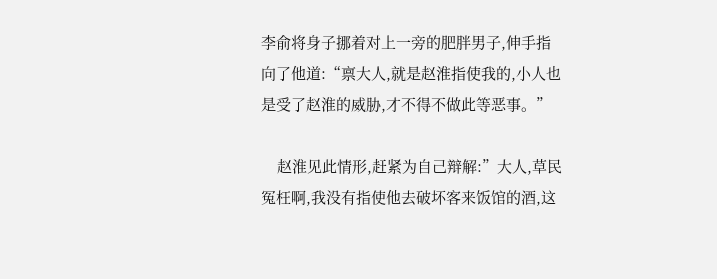李俞将身子挪着对上一旁的肥胖男子,伸手指向了他道:“禀大人,就是赵淮指使我的,小人也是受了赵淮的威胁,才不得不做此等恶事。”

    赵淮见此情形,赶紧为自己辩解:”大人,草民冤枉啊,我没有指使他去破坏客来饭馆的酒,这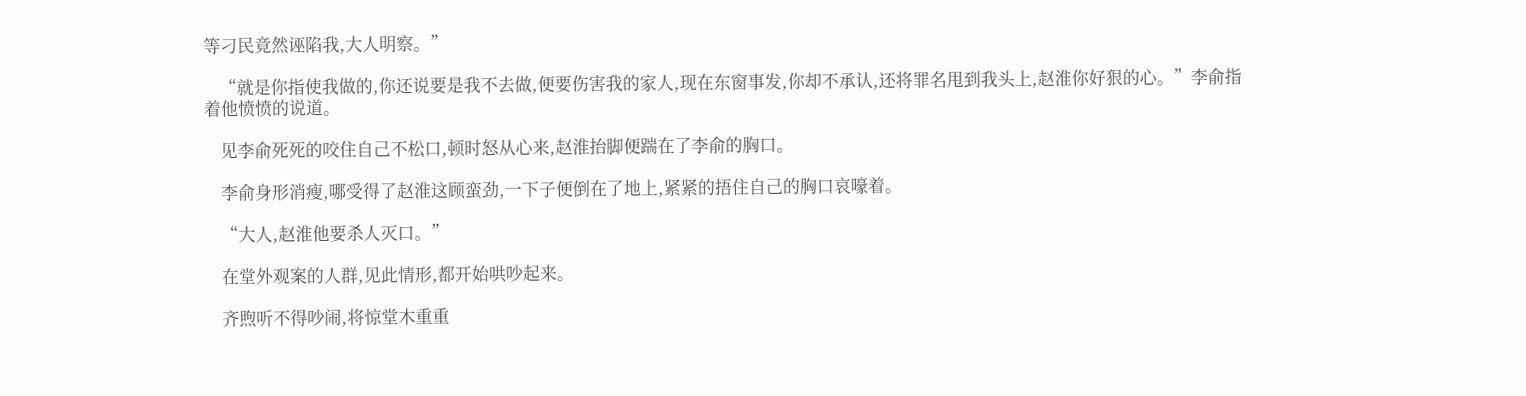等刁民竟然诬陷我,大人明察。”

    “就是你指使我做的,你还说要是我不去做,便要伤害我的家人,现在东窗事发,你却不承认,还将罪名甩到我头上,赵淮你好狠的心。”李俞指着他愤愤的说道。

    见李俞死死的咬住自己不松口,顿时怒从心来,赵淮抬脚便踹在了李俞的胸口。

    李俞身形消瘦,哪受得了赵淮这顾蛮劲,一下子便倒在了地上,紧紧的捂住自己的胸口哀嚎着。

    “大人,赵淮他要杀人灭口。”

    在堂外观案的人群,见此情形,都开始哄吵起来。

    齐煦听不得吵闹,将惊堂木重重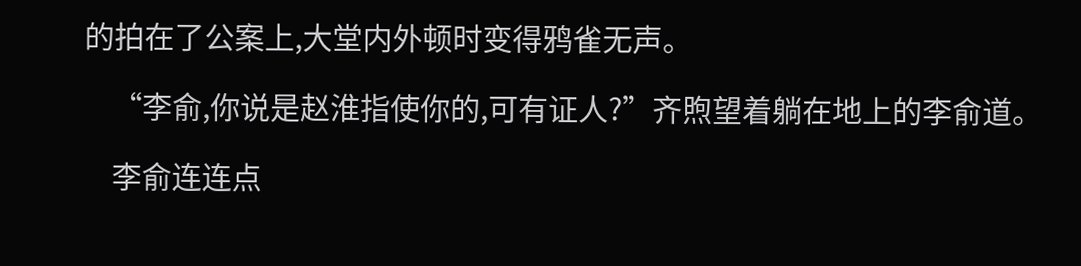的拍在了公案上,大堂内外顿时变得鸦雀无声。

    “李俞,你说是赵淮指使你的,可有证人?”齐煦望着躺在地上的李俞道。

    李俞连连点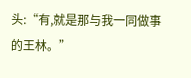头:“有,就是那与我一同做事的王林。”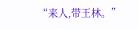“来人,带王林。”